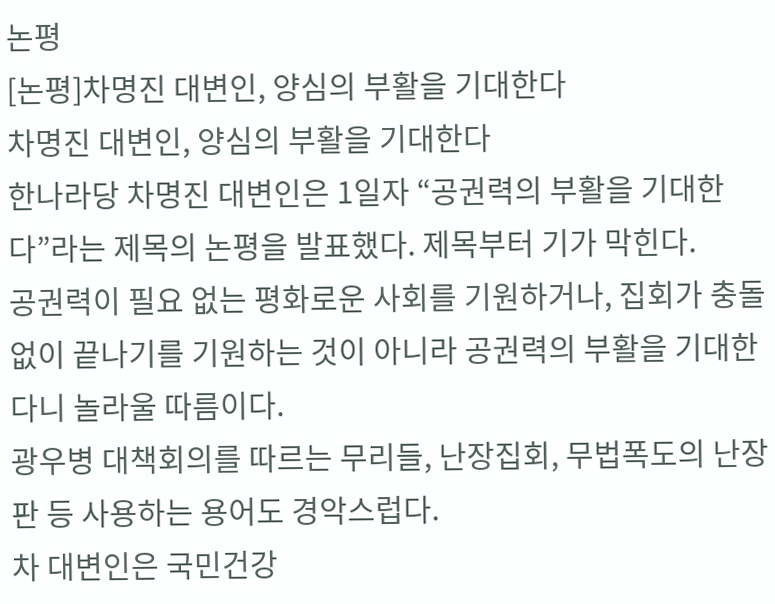논평
[논평]차명진 대변인, 양심의 부활을 기대한다
차명진 대변인, 양심의 부활을 기대한다
한나라당 차명진 대변인은 1일자 “공권력의 부활을 기대한다”라는 제목의 논평을 발표했다. 제목부터 기가 막힌다.
공권력이 필요 없는 평화로운 사회를 기원하거나, 집회가 충돌 없이 끝나기를 기원하는 것이 아니라 공권력의 부활을 기대한다니 놀라울 따름이다.
광우병 대책회의를 따르는 무리들, 난장집회, 무법폭도의 난장판 등 사용하는 용어도 경악스럽다.
차 대변인은 국민건강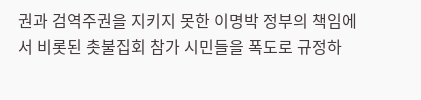권과 검역주권을 지키지 못한 이명박 정부의 책임에서 비롯된 촛불집회 참가 시민들을 폭도로 규정하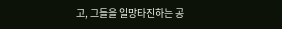고, 그들을 일망타진하는 공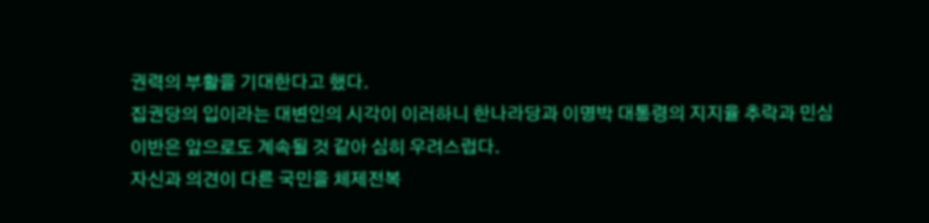권력의 부활을 기대한다고 했다.
집권당의 입이라는 대변인의 시각이 이러하니 한나라당과 이명박 대통령의 지지율 추락과 민심이반은 앞으로도 계속될 것 같아 심히 우려스럽다.
자신과 의견이 다른 국민을 체제전복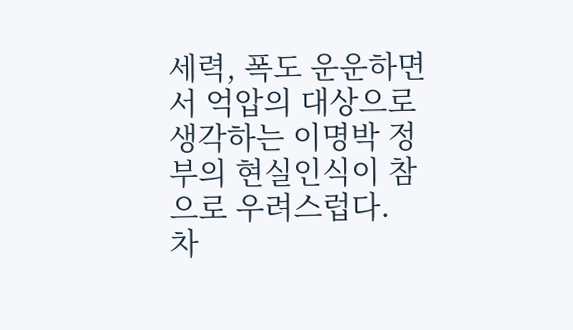세력, 폭도 운운하면서 억압의 대상으로 생각하는 이명박 정부의 현실인식이 참으로 우려스럽다.
차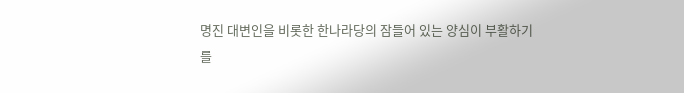명진 대변인을 비롯한 한나라당의 잠들어 있는 양심이 부활하기를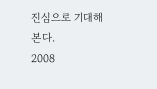진심으로 기대해 본다.
2008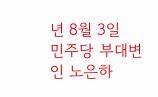년 8월 3일
민주당 부대변인 노은하